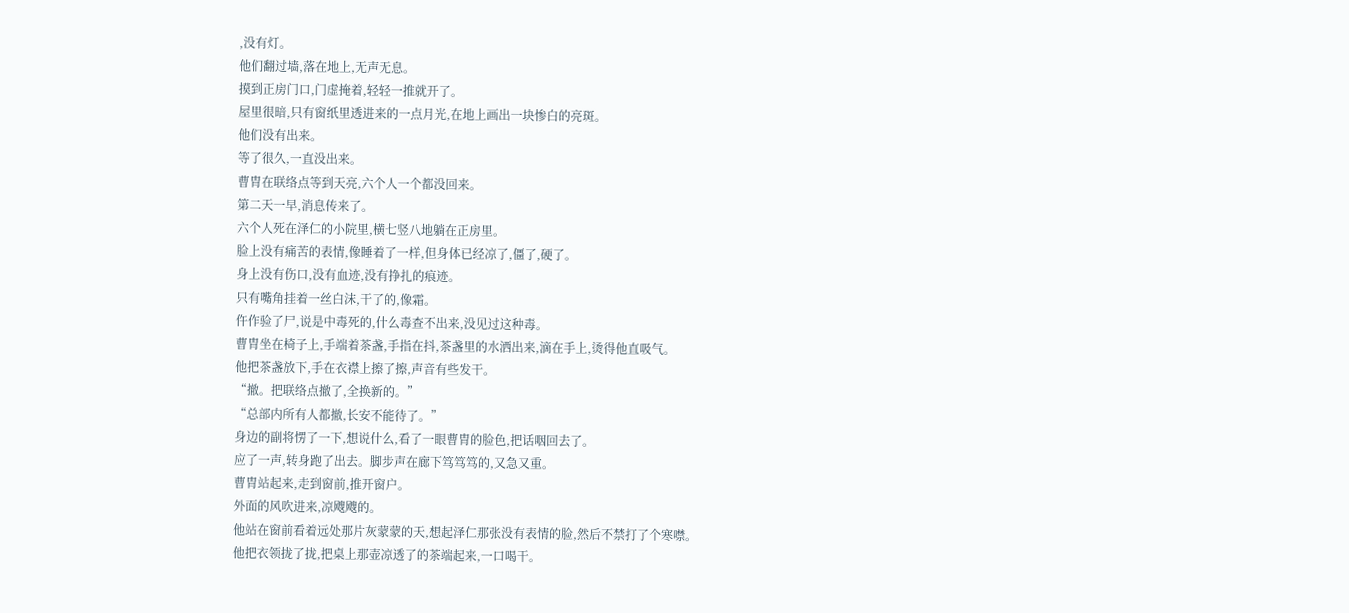,没有灯。
他们翻过墙,落在地上,无声无息。
摸到正房门口,门虚掩着,轻轻一推就开了。
屋里很暗,只有窗纸里透进来的一点月光,在地上画出一块惨白的亮斑。
他们没有出来。
等了很久,一直没出来。
曹胄在联络点等到天亮,六个人一个都没回来。
第二天一早,消息传来了。
六个人死在泽仁的小院里,横七竖八地躺在正房里。
脸上没有痛苦的表情,像睡着了一样,但身体已经凉了,僵了,硬了。
身上没有伤口,没有血迹,没有挣扎的痕迹。
只有嘴角挂着一丝白沫,干了的,像霜。
仵作验了尸,说是中毒死的,什么毒查不出来,没见过这种毒。
曹胄坐在椅子上,手端着茶盏,手指在抖,茶盏里的水洒出来,滴在手上,烫得他直吸气。
他把茶盏放下,手在衣襟上擦了擦,声音有些发干。
“撤。把联络点撤了,全换新的。”
“总部内所有人都撤,长安不能待了。”
身边的副将愣了一下,想说什么,看了一眼曹胄的脸色,把话咽回去了。
应了一声,转身跑了出去。脚步声在廊下笃笃笃的,又急又重。
曹胄站起来,走到窗前,推开窗户。
外面的风吹进来,凉飕飕的。
他站在窗前看着远处那片灰蒙蒙的天,想起泽仁那张没有表情的脸,然后不禁打了个寒噤。
他把衣领拢了拢,把桌上那壶凉透了的茶端起来,一口喝干。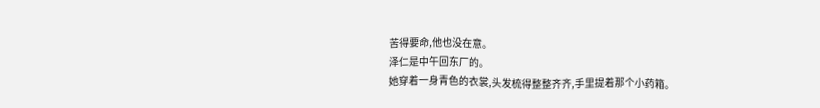苦得要命,他也没在意。
泽仁是中午回东厂的。
她穿着一身青色的衣裳,头发梳得整整齐齐,手里提着那个小药箱。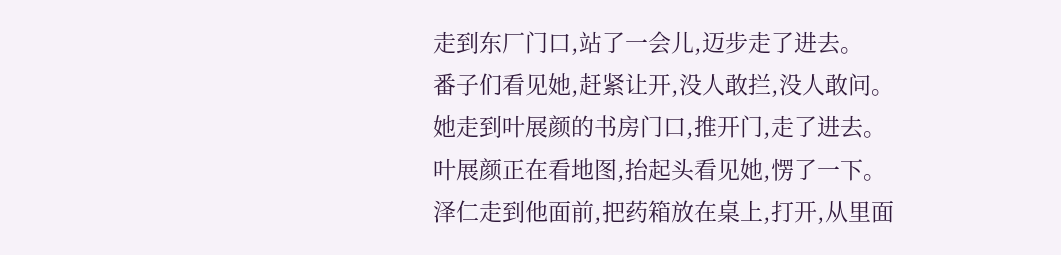走到东厂门口,站了一会儿,迈步走了进去。
番子们看见她,赶紧让开,没人敢拦,没人敢问。
她走到叶展颜的书房门口,推开门,走了进去。
叶展颜正在看地图,抬起头看见她,愣了一下。
泽仁走到他面前,把药箱放在桌上,打开,从里面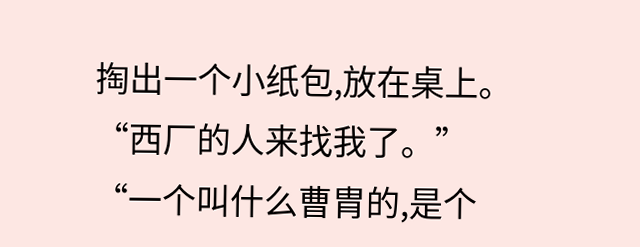掏出一个小纸包,放在桌上。
“西厂的人来找我了。”
“一个叫什么曹胄的,是个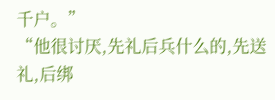千户。”
“他很讨厌,先礼后兵什么的,先送礼,后绑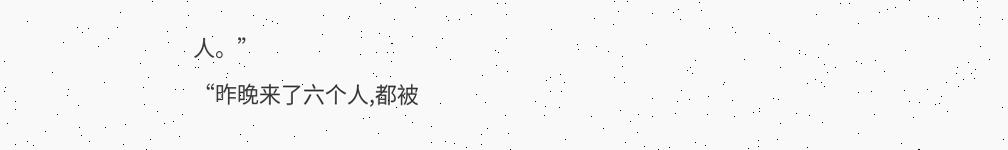人。”
“昨晚来了六个人,都被